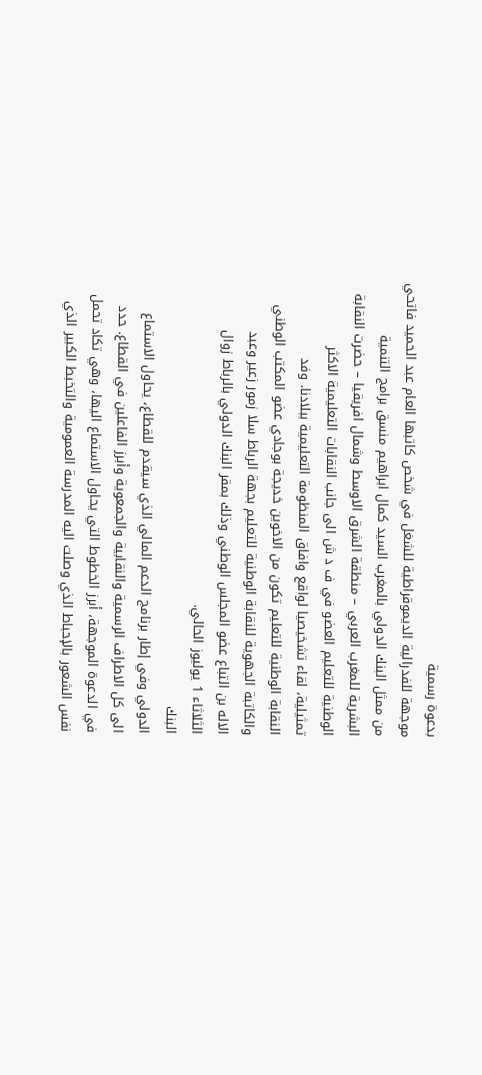بدعوة رسمية
موجهة للفدرالية الديموقراطية للشغل في شخص كاتبها العام عبد الحميد فاتحي
من ممثل البنك الدولي بالمغرب السيد كمال ابراهيم منسق برامج التنمية
البشرية للمغرب العربي – منطقة الشرق الاوسط وشمال افريقيا – حضرت النقابة
الوطنية للتعليم العضو في ف د ش الى جانب النقابات التعليمية الاكثر
تمثيلية، لقاء تشخيصيا لواقع وافاق المنظومة التعليمية ببلادنا. وفد
النقابة الوطنية للتعليم تكون من الاخوين خديجة بوجادي عضو المكتب الوطني
والكاتبة الجهوية للنقابة الوطنية للتعليم بجهة الرباط سلا زمور زعير وعبد
الاله بن التباع عضو المجلس الوطني وذلك بمقر البنك الدولي بالرباط زوال
الثلاثاء 1 يوليوز الحالي.
البنك
الدولي وفي إطار برنامج الدعم المالي الذي سيقدم للقطاع، يحاول الاستماع
الى كل الاطراف الرسمية والنقابية والجمعوية وأبرز الفاعلين في القطاع. حدد
في الدعوة الموجهة، أبرز الخطوط التي يحاول الاستماع اليها، وهي تكاد تحمل
نفس الشعور بالإحباط الذي وصلت اليه المدرسة العمومية والتخبط الكبير الذي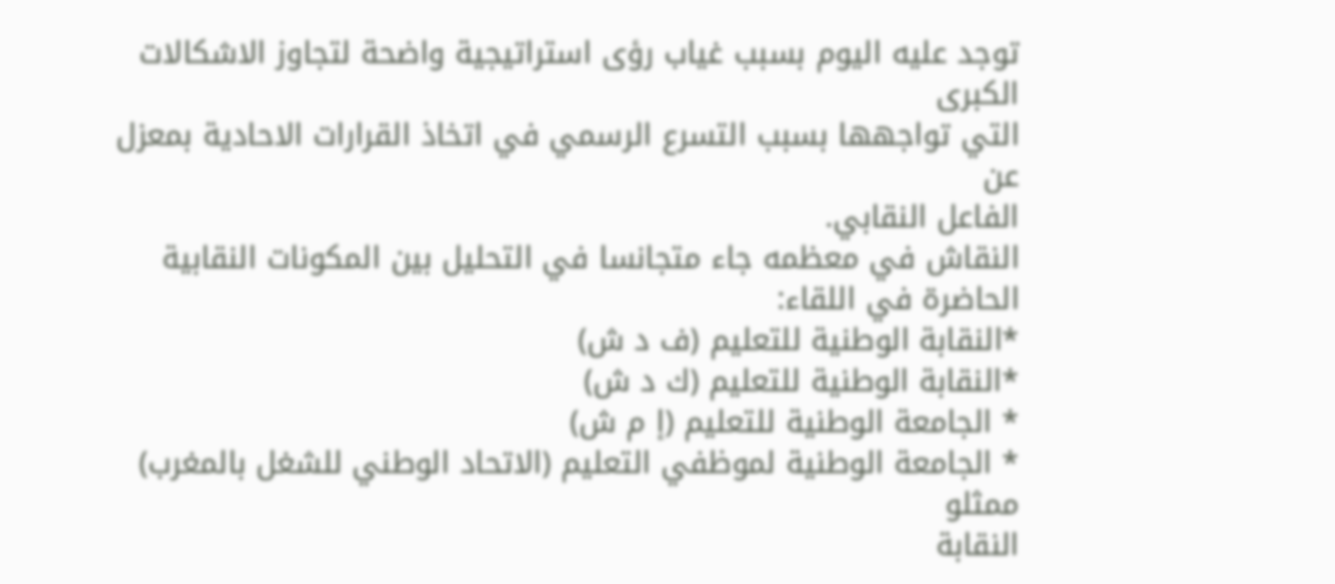توجد عليه اليوم بسبب غياب رؤى استراتيجية واضحة لتجاوز الاشكالات الكبرى
التي تواجهها بسبب التسرع الرسمي في اتخاذ القرارات الاحادية بمعزل عن
الفاعل النقابي.
النقاش في معظمه جاء متجانسا في التحليل بين المكونات النقابية الحاضرة في اللقاء:
*النقابة الوطنية للتعليم (ف د ش)
*النقابة الوطنية للتعليم (ك د ش)
* الجامعة الوطنية للتعليم (إ م ش)
* الجامعة الوطنية لموظفي التعليم (الاتحاد الوطني للشغل بالمغرب)
ممثلو
النقابة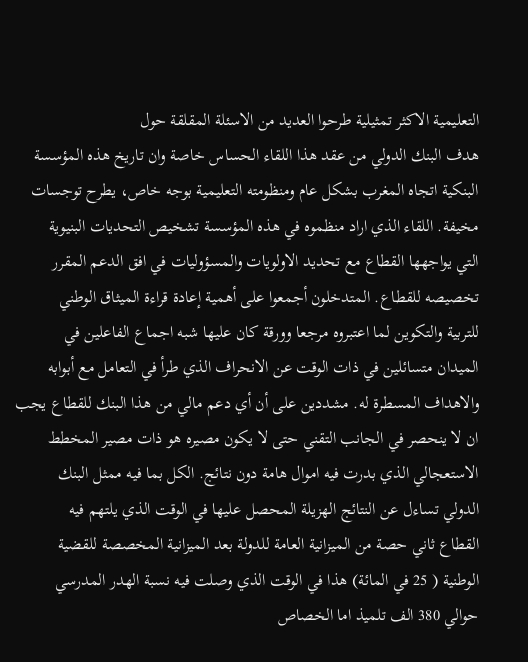التعليمية الاكثر تمثيلية طرحوا العديد من الاسئلة المقلقة حول
هدف البنك الدولي من عقد هذا اللقاء الحساس خاصة وان تاريخ هذه المؤسسة
البنكية اتجاه المغرب بشكل عام ومنظومته التعليمية بوجه خاص، يطرح توجسات
مخيفة. اللقاء الذي اراد منظموه في هذه المؤسسة تشخيص التحديات البنيوية
التي يواجهها القطاع مع تحديد الاولويات والمسؤوليات في افق الدعم المقرر
تخصيصه للقطاع. المتدخلون أجمعوا على أهمية إعادة قراءة الميثاق الوطني
للتربية والتكوين لما اعتبروه مرجعا وورقة كان عليها شبه اجماع الفاعلين في
الميدان متسائلين في ذات الوقت عن الانحراف الذي طرأ في التعامل مع أبوابه
والاهداف المسطرة له. مشددين على أن أي دعم مالي من هذا البنك للقطاع يجب
ان لا ينحصر في الجانب التقني حتى لا يكون مصيره هو ذات مصير المخطط
الاستعجالي الذي بدرت فيه اموال هامة دون نتائج. الكل بما فيه ممثل البنك
الدولي تساءل عن النتائج الهزيلة المحصل عليها في الوقت الذي يلتهم فيه
القطاع ثاني حصة من الميزانية العامة للدولة بعد الميزانية المخصصة للقضية
الوطنية ( 25 في المائة) هذا في الوقت الذي وصلت فيه نسبة الهدر المدرسي
حوالي 380 الف تلميذ اما الخصاص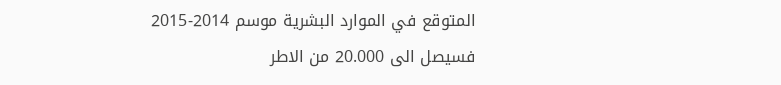المتوقع في الموارد البشرية موسم 2014-2015
فسيصل الى 20.000 من الاطر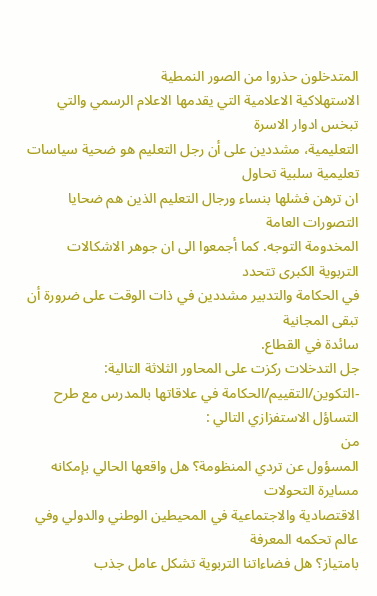المتدخلون حذروا من الصور النمطية
الاستهلاكية الاعلامية التي يقدمها الاعلام الرسمي والتي تبخس ادوار الاسرة
التعليمية، مشددين على أن رجل التعليم هو ضحية سياسات تعليمية سلبية تحاول
ان ترهن فشلها بنساء ورجال التعليم الذين هم ضحايا التصورات العامة
المخدومة التوجه. كما أجمعوا الى ان جوهر الاشكالات التربوية الكبرى تتحدد
في الحكامة والتدبير مشددين في ذات الوقت على ضرورة أن تبقى المجانية
سائدة في القطاع.
جل التدخلات ركزت على المحاور الثلاثة التالية:
-التكوين/التقييم/الحكامة في علاقاتها بالمدرس مع طرح التساؤل الاستفزازي التالي :
من
المسؤول عن تردي المنظومة؟ هل واقعها الحالي بإمكانه مسايرة التحولات
الاقتصادية والاجتماعية في المحيطين الوطني والدولي وفي عالم تحكمه المعرفة
بامتياز؟ هل فضاءاتنا التربوية تشكل عامل جذب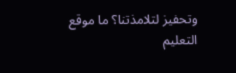وتحفيز لتلامذتنا؟ ما موقع
التعليم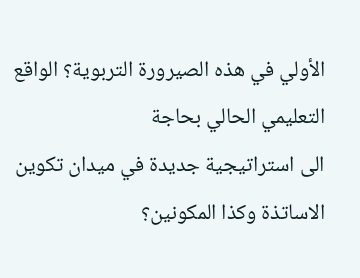الأولي في هذه الصيرورة التربوية؟ الواقع التعليمي الحالي بحاجة
الى استراتيجية جديدة في ميدان تكوين الاساتذة وكذا المكونين؟